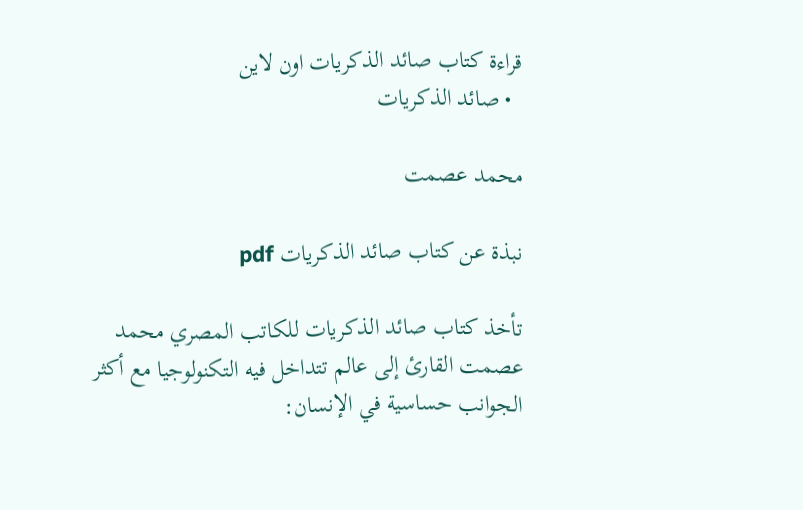قراءة كتاب صائد الذكريات اون لاين
  • صائد الذكريات

محمد عصمت

نبذة عن كتاب صائد الذكريات pdf

تأخذ كتاب صائد الذكريات للكاتب المصري محمد عصمت القارئ إلى عالم تتداخل فيه التكنولوجيا مع أكثر الجوانب حساسية في الإنسان: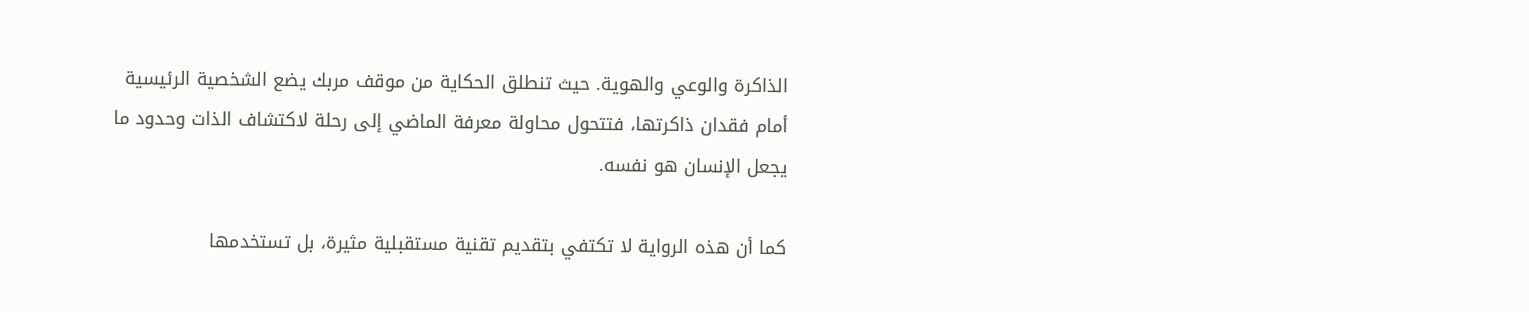الذاكرة والوعي والهوية. حيث تنطلق الحكاية من موقف مربك يضع الشخصية الرئيسية أمام فقدان ذاكرتها، فتتحول محاولة معرفة الماضي إلى رحلة لاكتشاف الذات وحدود ما يجعل الإنسان هو نفسه.

كما أن هذه الرواية لا تكتفي بتقديم تقنية مستقبلية مثيرة، بل تستخدمها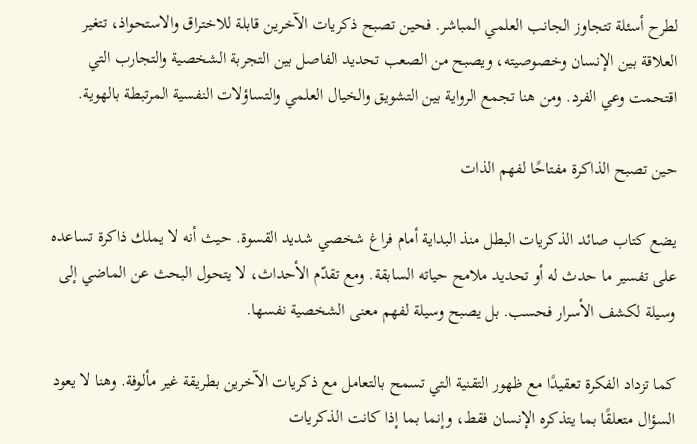لطرح أسئلة تتجاوز الجانب العلمي المباشر. فحين تصبح ذكريات الآخرين قابلة للاختراق والاستحواذ، تتغير العلاقة بين الإنسان وخصوصيته، ويصبح من الصعب تحديد الفاصل بين التجربة الشخصية والتجارب التي اقتحمت وعي الفرد. ومن هنا تجمع الرواية بين التشويق والخيال العلمي والتساؤلات النفسية المرتبطة بالهوية.

حين تصبح الذاكرة مفتاحًا لفهم الذات

يضع كتاب صائد الذكريات البطل منذ البداية أمام فراغ شخصي شديد القسوة. حيث أنه لا يملك ذاكرة تساعده على تفسير ما حدث له أو تحديد ملامح حياته السابقة. ومع تقدّم الأحداث، لا يتحول البحث عن الماضي إلى وسيلة لكشف الأسرار فحسب. بل يصبح وسيلة لفهم معنى الشخصية نفسها.

كما تزداد الفكرة تعقيدًا مع ظهور التقنية التي تسمح بالتعامل مع ذكريات الآخرين بطريقة غير مألوفة. وهنا لا يعود السؤال متعلقًا بما يتذكره الإنسان فقط، وإنما بما إذا كانت الذكريات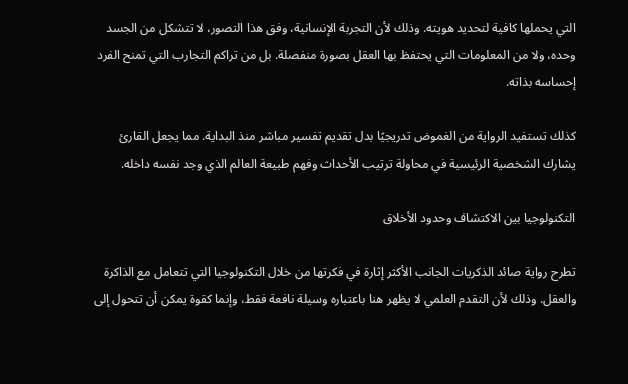التي يحملها كافية لتحديد هويته. وذلك لأن التجربة الإنسانية، وفق هذا التصور، لا تتشكل من الجسد وحده، ولا من المعلومات التي يحتفظ بها العقل بصورة منفصلة. بل من تراكم التجارب التي تمنح الفرد إحساسه بذاته.

كذلك تستفيد الرواية من الغموض تدريجيًا بدل تقديم تفسير مباشر منذ البداية. مما يجعل القارئ يشارك الشخصية الرئيسية في محاولة ترتيب الأحداث وفهم طبيعة العالم الذي وجد نفسه داخله.

التكنولوجيا بين الاكتشاف وحدود الأخلاق

تطرح رواية صائد الذكريات الجانب الأكثر إثارة في فكرتها من خلال التكنولوجيا التي تتعامل مع الذاكرة والعقل. وذلك لأن التقدم العلمي لا يظهر هنا باعتباره وسيلة نافعة فقط، وإنما كقوة يمكن أن تتحول إلى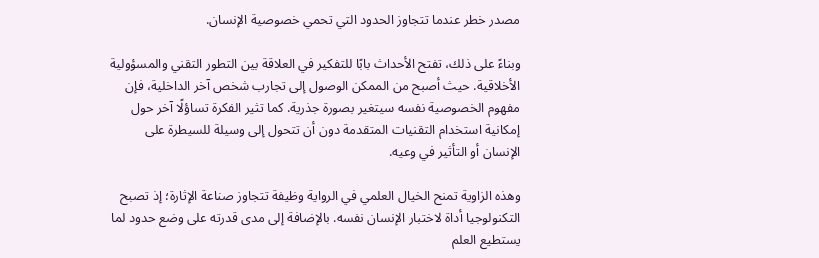مصدر خطر عندما تتجاوز الحدود التي تحمي خصوصية الإنسان.

وبناءً على ذلك، تفتح الأحداث بابًا للتفكير في العلاقة بين التطور التقني والمسؤولية الأخلاقية. حيث أصبح من الممكن الوصول إلى تجارب شخص آخر الداخلية، فإن مفهوم الخصوصية نفسه سيتغير بصورة جذرية. كما تثير الفكرة تساؤلًا آخر حول إمكانية استخدام التقنيات المتقدمة دون أن تتحول إلى وسيلة للسيطرة على الإنسان أو التأثير في وعيه.

وهذه الزاوية تمنح الخيال العلمي في الرواية وظيفة تتجاوز صناعة الإثارة؛ إذ تصبح التكنولوجيا أداة لاختبار الإنسان نفسه. بالإضافة إلى مدى قدرته على وضع حدود لما يستطيع العلم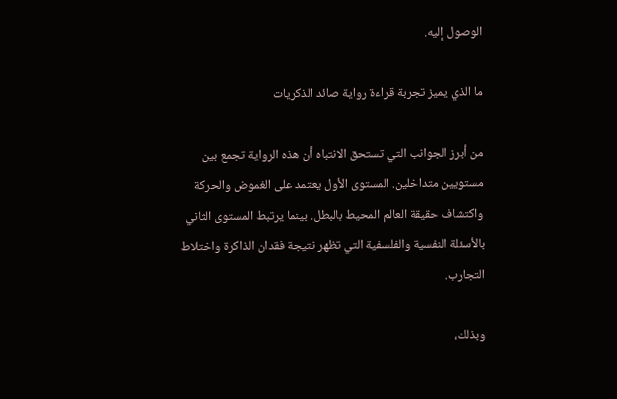الوصول إليه.

ما الذي يميز تجربة قراءة رواية صائد الذكريات

من أبرز الجوانب التي تستحق الانتباه أن هذه الرواية تجمع بين مستويين متداخلين. المستوى الأول يعتمد على الغموض والحركة واكتشاف حقيقة العالم المحيط بالبطل. بينما يرتبط المستوى الثاني بالأسئلة النفسية والفلسفية التي تظهر نتيجة فقدان الذاكرة واختلاط التجارب.

وبذلك،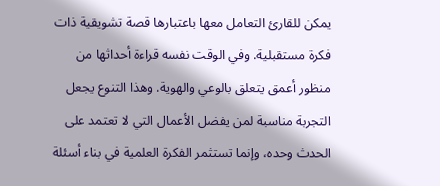يمكن للقارئ التعامل معها باعتبارها قصة تشويقية ذات فكرة مستقبلية. وفي الوقت نفسه قراءة أحداثها من منظور أعمق يتعلق بالوعي والهوية. وهذا التنوع يجعل التجربة مناسبة لمن يفضل الأعمال التي لا تعتمد على الحدث وحده، وإنما تستثمر الفكرة العلمية في بناء أسئلة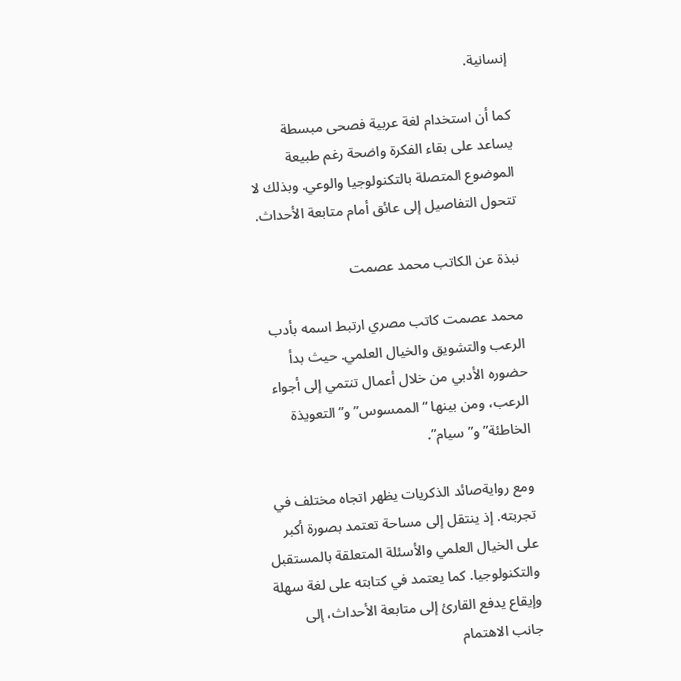إنسانية.

كما أن استخدام لغة عربية فصحى مبسطة يساعد على بقاء الفكرة واضحة رغم طبيعة الموضوع المتصلة بالتكنولوجيا والوعي. وبذلك لا تتحول التفاصيل إلى عائق أمام متابعة الأحداث.

نبذة عن الكاتب محمد عصمت

محمد عصمت كاتب مصري ارتبط اسمه بأدب الرعب والتشويق والخيال العلمي. حيث بدأ حضوره الأدبي من خلال أعمال تنتمي إلى أجواء الرعب، ومن بينها “الممسوس” و”التعويذة الخاطئة” و”سيام”.

ومع روايةصائد الذكريات يظهر اتجاه مختلف في تجربته. إذ ينتقل إلى مساحة تعتمد بصورة أكبر على الخيال العلمي والأسئلة المتعلقة بالمستقبل والتكنولوجيا. كما يعتمد في كتابته على لغة سهلة وإيقاع يدفع القارئ إلى متابعة الأحداث، إلى جانب الاهتمام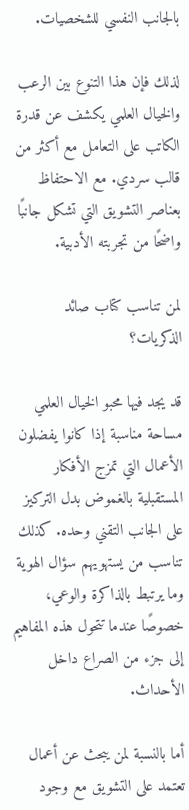بالجانب النفسي للشخصيات.

لذلك فإن هذا التنوع بين الرعب والخيال العلمي يكشف عن قدرة الكاتب على التعامل مع أكثر من قالب سردي. مع الاحتفاظ بعناصر التشويق التي تشكل جانبًا واضحًا من تجربته الأدبية.

لمن تناسب كتاب صائد الذكريات؟

قد يجد فيها محبو الخيال العلمي مساحة مناسبة إذا كانوا يفضلون الأعمال التي تمزج الأفكار المستقبلية بالغموض بدل التركيز على الجانب التقني وحده. كذلك تناسب من يستهويهم سؤال الهوية وما يرتبط بالذاكرة والوعي، خصوصًا عندما تتحول هذه المفاهيم إلى جزء من الصراع داخل الأحداث.

أما بالنسبة لمن يبحث عن أعمال تعتمد على التشويق مع وجود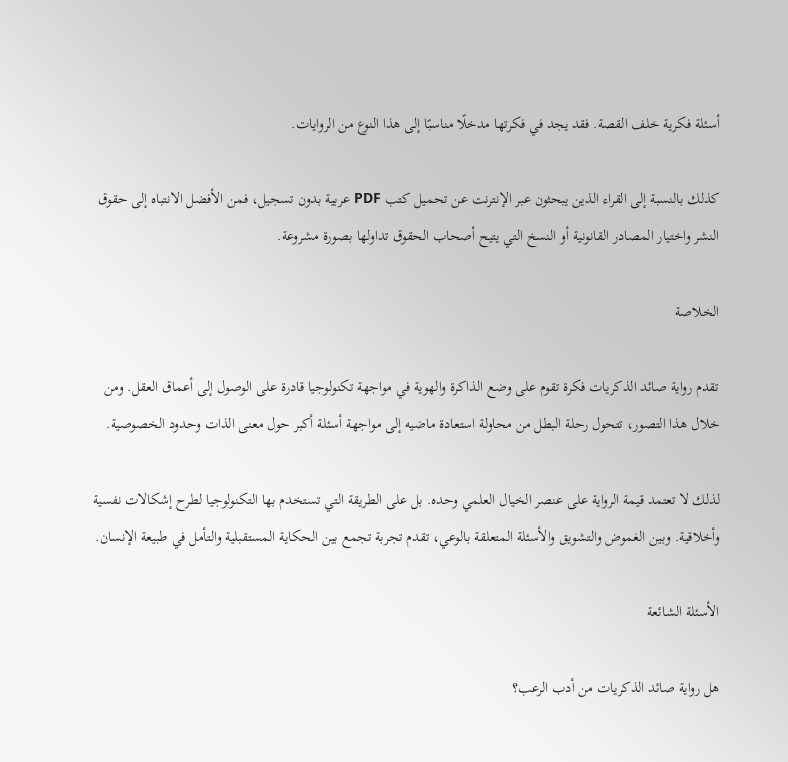أسئلة فكرية خلف القصة. فقد يجد في فكرتها مدخلًا مناسبًا إلى هذا النوع من الروايات.

كذلك بالنسبة إلى القراء الذين يبحثون عبر الإنترنت عن تحميل كتب PDF عربية بدون تسجيل، فمن الأفضل الانتباه إلى حقوق النشر واختيار المصادر القانونية أو النسخ التي يتيح أصحاب الحقوق تداولها بصورة مشروعة.

الخلاصة

تقدم رواية صائد الذكريات فكرة تقوم على وضع الذاكرة والهوية في مواجهة تكنولوجيا قادرة على الوصول إلى أعماق العقل. ومن خلال هذا التصور، تتحول رحلة البطل من محاولة استعادة ماضيه إلى مواجهة أسئلة أكبر حول معنى الذات وحدود الخصوصية.

لذلك لا تعتمد قيمة الرواية على عنصر الخيال العلمي وحده. بل على الطريقة التي تستخدم بها التكنولوجيا لطرح إشكالات نفسية وأخلاقية. وبين الغموض والتشويق والأسئلة المتعلقة بالوعي، تقدم تجربة تجمع بين الحكاية المستقبلية والتأمل في طبيعة الإنسان.

الأسئلة الشائعة

هل رواية صائد الذكريات من أدب الرعب؟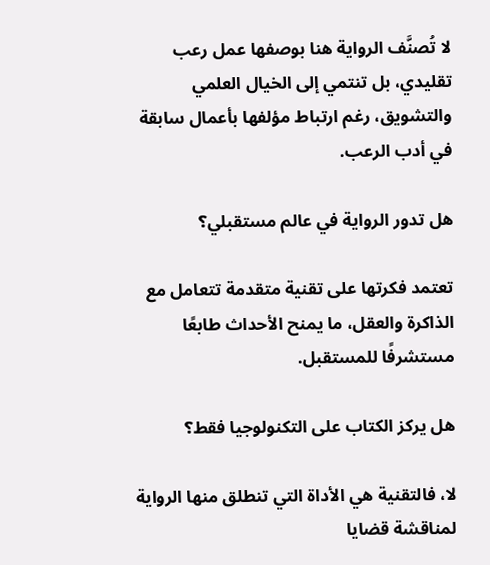لا تُصنَّف الرواية هنا بوصفها عمل رعب تقليدي، بل تنتمي إلى الخيال العلمي والتشويق، رغم ارتباط مؤلفها بأعمال سابقة في أدب الرعب.

هل تدور الرواية في عالم مستقبلي؟

تعتمد فكرتها على تقنية متقدمة تتعامل مع الذاكرة والعقل، ما يمنح الأحداث طابعًا مستشرفًا للمستقبل.

هل يركز الكتاب على التكنولوجيا فقط؟

لا، فالتقنية هي الأداة التي تنطلق منها الرواية لمناقشة قضايا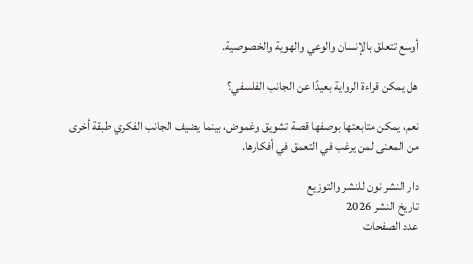أوسع تتعلق بالإنسان والوعي والهوية والخصوصية.

هل يمكن قراءة الرواية بعيدًا عن الجانب الفلسفي؟

نعم، يمكن متابعتها بوصفها قصة تشويق وغموض، بينما يضيف الجانب الفكري طبقة أخرى من المعنى لمن يرغب في التعمق في أفكارها.

دار النشر نون للنشر والتوزيع
تاريخ النشر 2026
عدد الصفحات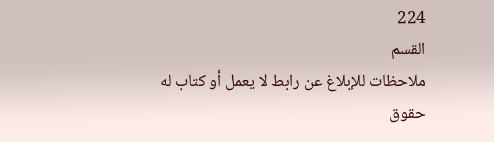224
القسم
ملاحظات للإبلاغ عن رابط لا يعمل أو كتاب له حقوق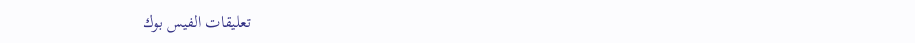تعليقات الفيس بوك